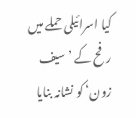کیا اسرائیلی حملے میں رفح کے ’سیف زون‘ کو نشانہ بنایا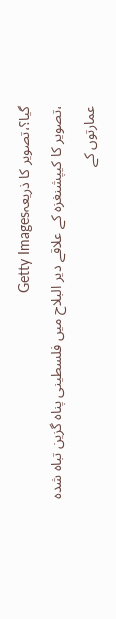گیا؟،تصویر کا ذریعہGetty Images
،تصویر کا کیپشنغزہ کے علاقے دیر البلاح میں فلسطینی پناہ گزین تباہ شدہ عمارتوں کے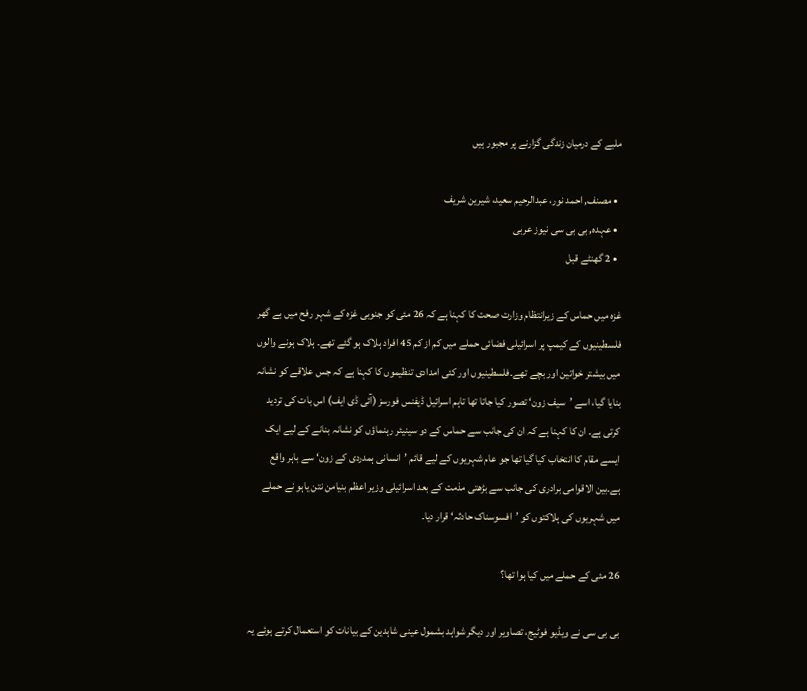ملبے کے درمیان زندگی گزارنے پر مجبور ہیں

  • مصنف, احمد نور، عبدالرحیم سعید، شیرین شریف
  • عہدہ, بی بی سی نیوز عربی
  • 2 گھنٹے قبل

غزہ میں حماس کے زیرانتظام وزارت صحت کا کہنا ہے کہ 26 مئی کو جنوبی غزہ کے شہر رفح میں بے گھر فلسطینیوں کے کیمپ پر اسرائیلی فضائی حملے میں کم از کم 45 افراد ہلاک ہو گئے تھے۔ ہلاک ہونے والوں میں بیشتر خواتین اور بچے تھے۔فلسطینیوں اور کئی امدادی تنظیموں کا کہنا ہے کہ جس علاقے کو نشانہ بنایا گیا، اسے ’سیف زون‘ تصور کیا جاتا تھا تاہم اسرائیل ڈیفنس فورسز (آئی ڈی ایف) اس بات کی تردید کرتی ہے۔ ان کا کہنا ہے کہ ان کی جانب سے حماس کے دو سینیئر رہنماؤں کو نشانہ بنانے کے لیے ایک ایسے مقام کا انتخاب کیا گیا تھا جو عام شہریوں کے لیے قائم ’انسانی ہمدردی کے زون‘ سے باہر واقع ہے۔بین الاقوامی برادری کی جانب سے بڑھتی مذمت کے بعد اسرائیلی وزیر اعظم بنیامن نتن یاہو نے حملے میں شہریوں کی ہلاکتوں کو ’افسوسناک حادثہ‘ قرار دیا۔

26 مئی کے حملے میں کیا ہوا تھا؟

بی بی سی نے ویڈیو فوٹیج، تصاویر اور دیگر شواہد بشمول عینی شاہدین کے بیانات کو استعمال کرتے ہوئے یہ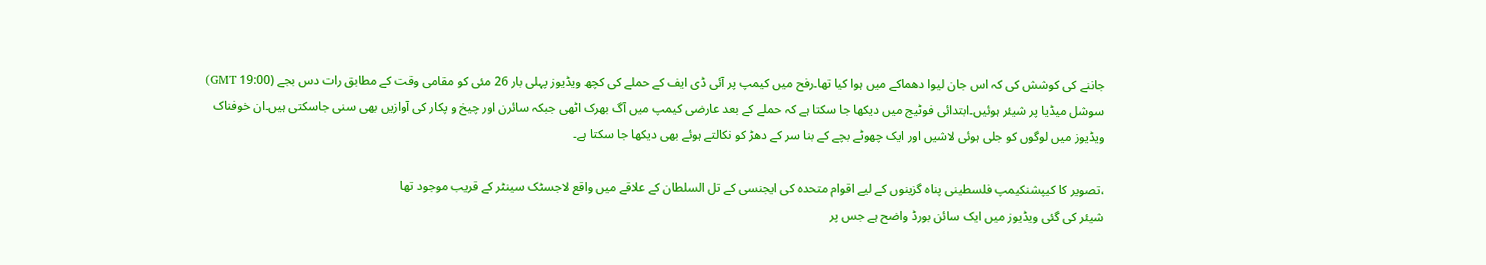جاننے کی کوشش کی کہ اس جان لیوا دھماکے میں ہوا کیا تھا۔رفح میں کیمپ پر آئی ڈی ایف کے حملے کی کچھ ویڈیوز پہلی بار 26 مئی کو مقامی وقت کے مطابق رات دس بجے (19:00 GMT) سوشل میڈیا پر شیئر ہوئیں۔ابتدائی فوٹیج میں دیکھا جا سکتا ہے کہ حملے کے بعد عارضی کیمپ میں آگ بھرک اٹھی جبکہ سائرن اور چیخ و پکار کی آوازیں بھی سنی جاسکتی ہیں۔ان خوفناک ویڈیوز میں لوگوں کو جلی ہوئی لاشیں اور ایک چھوٹے بچے کے بنا سر کے دھڑ کو نکالتے ہوئے بھی دیکھا جا سکتا ہے۔

،تصویر کا کیپشنکیمپ فلسطینی پناہ گزینوں کے لیے اقوام متحدہ کی ایجنسی کے تل السلطان کے علاقے میں واقع لاجسٹک سینٹر کے قریب موجود تھا
شیئر کی گئی ویڈیوز میں ایک سائن بورڈ واضح ہے جس پر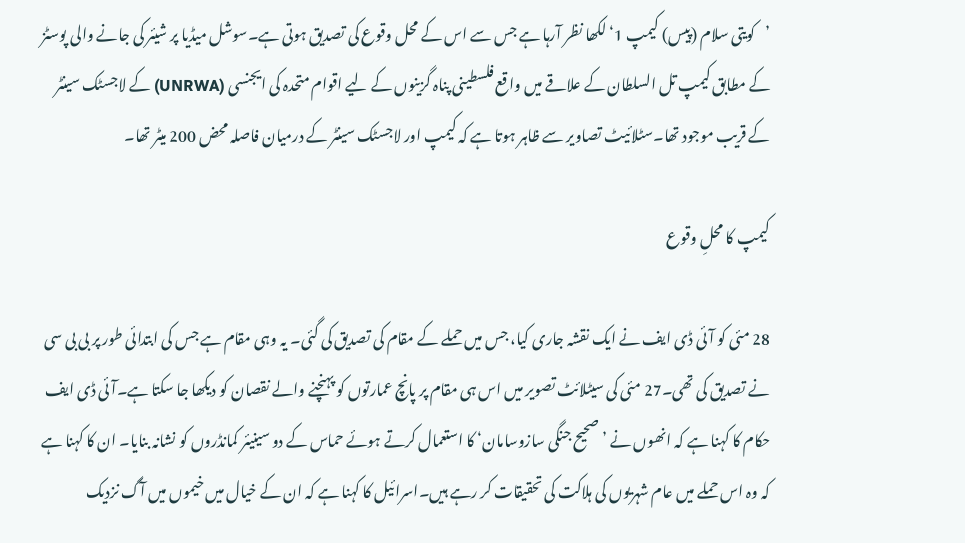’کویتی سلام (پیس) کیمپ 1‘ لکھا نظر آرہا ہے جس سے اس کے محل وقوع کی تصدیق ہوتی ہے۔سوشل میڈیا پر شیئر کی جانے والی پوسٹز کے مطابق کیمپ تل السلطان کے علاقے میں واقع فلسطینی پناہ گزینوں کے لیے اقوام متحدہ کی ایجنسی (UNRWA) کے لاجسٹک سینٹر کے قریب موجود تھا۔سٹلائیٹ تصاویر سے ظاہر ہوتا ہے کہ کیمپ اور لاجسٹک سینٹر کے درمیان فاصلہ محض 200 میٹر تھا۔

کیمپ کا محلِ وقوع

28 مئی کو آئی ڈی ایف نے ایک نقشہ جاری کیا، جس میں حملے کے مقام کی تصدیق کی گئی۔ یہ وہی مقام ہے جس کی ابتدائی طور پر بی بی سی نے تصدیق کی تھی۔27 مئی کی سیٹلائٹ تصویر میں اس ہی مقام پر پانچ عمارتوں کو پہنچنے والے نقصان کو دیکھا جا سکتا ہے۔آئی ڈی ایف حکام کا کہنا ہے کہ انھوں نے ’صحیح جنگی سازوسامان‘ کا استعمال کرتے ہوئے حماس کے دو سینیئر کمانڈروں کو نشانہ بنایا۔ ان کا کہنا ہے کہ وہ اس حملے میں عام شہریوں کی ہلاکت کی تحقیقات کر رہے ہیں۔اسرائیل کا کہنا ہے کہ ان کے خیال میں خیموں میں آگ نزدیک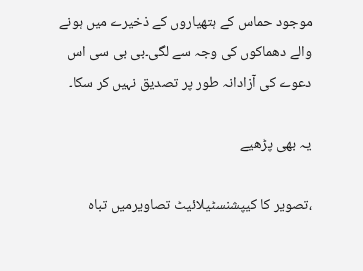موجود حماس کے ہتھیاروں کے ذخیرے میں ہونے والے دھماکوں کی وجہ سے لگی۔بی بی سی اس دعوے کی آزادانہ طور پر تصدیق نہیں کر سکا۔

یہ بھی پڑھیے

،تصویر کا کیپشنسٹیلائیٹ تصاویرمیں تباہ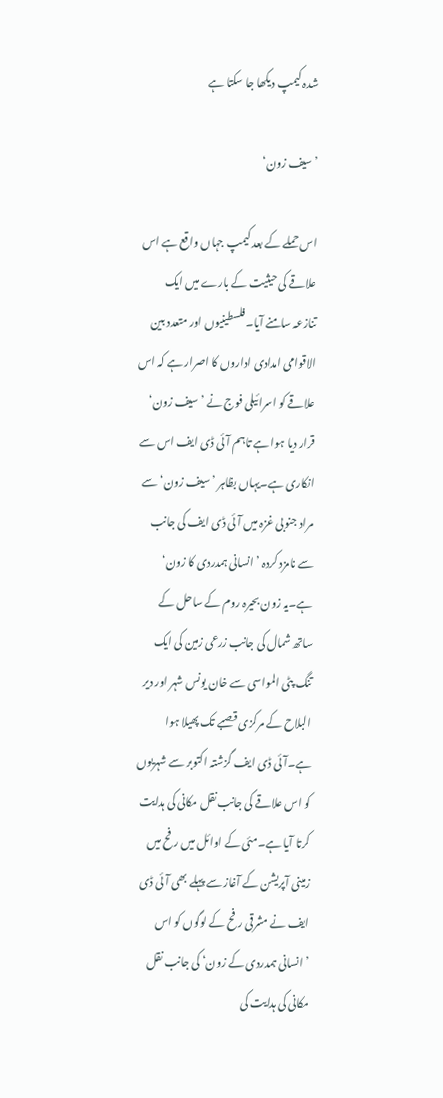شدہ کیمپ دیکھا جا سکتا ہے

’سیف زون‘

اس حملے کے بعد کیمپ جہاں واقع ہے اس علاقے کی حیثیت کے بارے میں ایک تنازعہ سامنے آیا۔فلسطینیوں اور متعدد بین الاقوامی امدادی اداروں کا اصرار ہے کہ اس علاقے کو اسرائیلی فوج نے ’سیف زون‘ قرار دیا ہوا ہے تاہم آئی ڈی ایف اس سے انکاری ہے۔یہاں بظاہر ’سیف زون‘ سے مراد جنوبی غزہ میں آئی ڈی ایف کی جانب سے نامزد کردہ ’انسانی ہمدردی کا زون‘ ہے۔یہ زون بحیرہ روم کے ساحل کے ساتھ شمال کی جانب زرعی زمین کی ایک تنگ پٹی المواسی سے خان یونس شہر اور دیر البلاح کے مرکزی قصبے تک پھیلا ہوا ہے۔آئی ڈی ایف گزشتہ اکتوبر سے شہریوں کو اس علاقے کی جانب نقل مکانی کی ہدایت کرتا آیا ہے۔مئی کے اوائل میں رفح میں زمینی آپریشن کے آغاز سے پہلے بھی آئی ڈی ایف نے مشرقی رفح کے لوگوں کو اس ’انسانی ہمدردی کے زون‘ کی جانب نقل مکانی کی ہدایت کی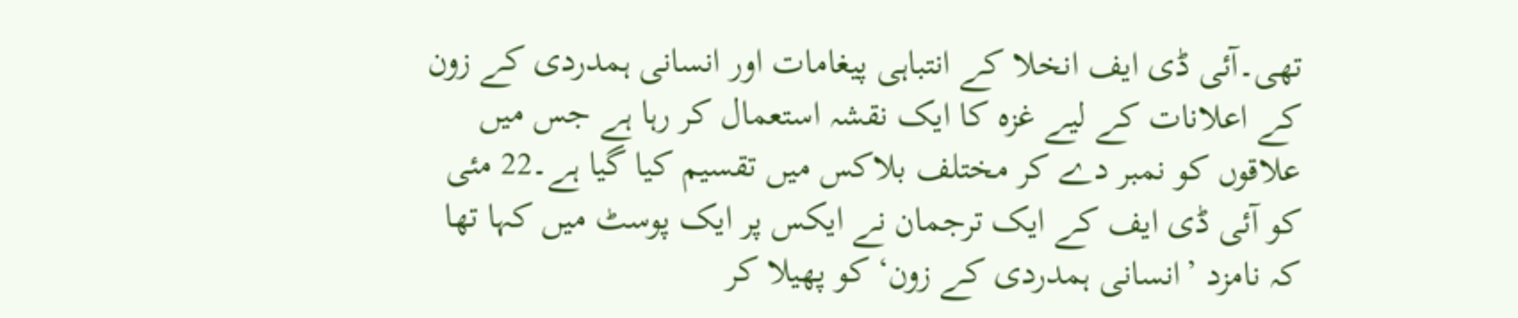تھی۔آئی ڈی ایف انخلا کے انتباہی پیغامات اور انسانی ہمدردی کے زون کے اعلانات کے لیے غزہ کا ایک نقشہ استعمال کر رہا ہے جس میں علاقوں کو نمبر دے کر مختلف بلاکس میں تقسیم کیا گیا ہے۔22 مئی کو آئی ڈی ایف کے ایک ترجمان نے ایکس پر ایک پوسٹ میں کہا تھا کہ نامزد ’انسانی ہمدردی کے زون‘ کو پھیلا کر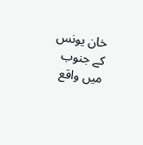خان یونس کے جنوب میں واقع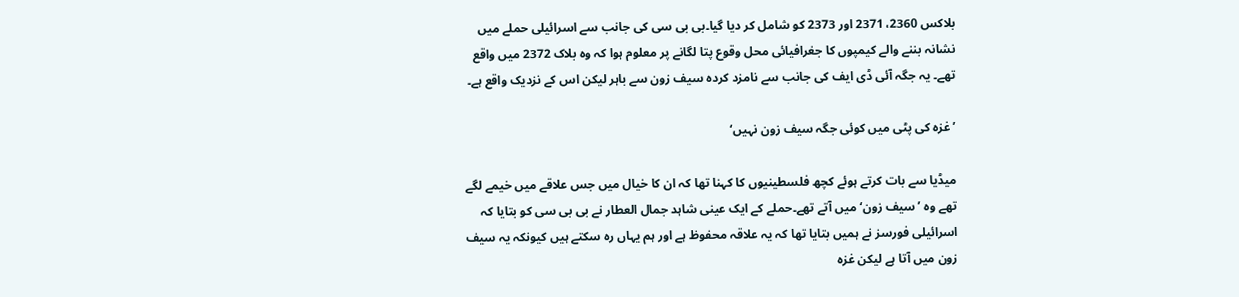بلاکس 2360، 2371 اور 2373 کو شامل کر دیا گیا۔بی بی سی کی جانب سے اسرائیلی حملے میں نشانہ بننے والے کیمپوں کا جغرافیائی محل وقوع پتا لگانے پر معلوم ہوا کہ وہ بلاک 2372 میں واقع تھے۔ یہ جگہ آئی ڈی ایف کی جانب سے نامزد کردہ سیف زون سے باہر لیکن اس کے نزدیک واقع ہے۔

’غزہ کی پٹی میں کوئی جگہ سیف زون نہیں‘

میڈیا سے بات کرتے ہوئے کچھ فلسطینیوں کا کہنا تھا کہ ان کا خیال میں جس علاقے میں خیمے لگے تھے وہ ’سیف زون‘ میں آتے تھے۔حملے کے ایک عینی شاہد جمال العطار نے بی بی سی کو بتایا کہ اسرائیلی فورسز نے ہمیں بتایا تھا کہ یہ علاقہ محفوظ ہے اور ہم یہاں رہ سکتے ہیں کیونکہ یہ سیف زون میں آتا ہے لیکن غزہ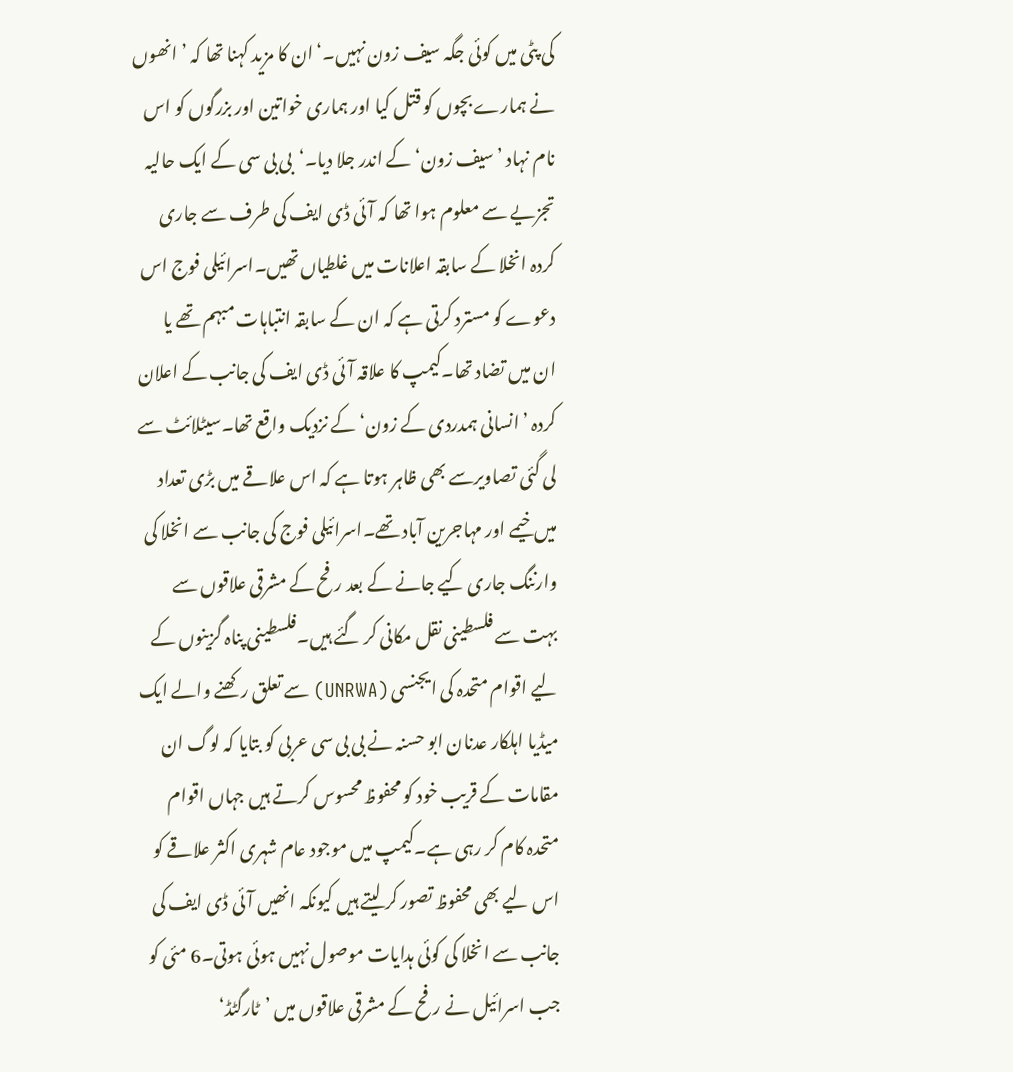کی پٹی میں کوئی جگہ سیف زون نہیں۔‘ان کا مزید کہنا تھا کہ ’انھوں نے ہمارے بچوں کو قتل کیا اور ہماری خواتین اور بزرگوں کو اس نام نہاد ’سیف زون‘ کے اندر جلا دیا۔‘بی بی سی کے ایک حالیہ تجزیے سے معلوم ہوا تھا کہ آئی ڈی ایف کی طرف سے جاری کردہ انخلا کے سابقہ اعلانات میں غلطیاں تھیں۔اسرائیلی فوج اس دعوے کو مسترد کرتی ہے کہ ان کے سابقہ انتباہات مبہم تھے یا ان میں تضاد تھا۔کیمپ کا علاقہ آئی ڈی ایف کی جانب کے اعلان کردہ ’انسانی ہمدردی کے زون‘ کے نزدیک واقع تھا۔سیٹلائٹ سے لی گئی تصاویرسے بھی ظاہر ہوتا ہے کہ اس علاقے میں بڑی تعداد میں خیمے اور مہاجرین آباد تھے۔اسرائیلی فوج کی جانب سے انخلا کی وارننگ جاری کیے جانے کے بعد رفح کے مشرقی علاقوں سے بہت سے فلسطینی نقل مکانی کر گئے ہیں۔فلسطینی پناہ گزینوں کے لیے اقوام متحدہ کی ایجنسی (UNRWA) سے تعلق رکھنے والے ایک میڈیا اہلکار عدنان ابو حسنہ نے بی بی سی عربی کو بتایا کہ لوگ ان مقامات کے قریب خود کو محفوظ محسوس کرتے ہیں جہاں اقوام متحدہ کام کر رہی ہے۔کیمپ میں موجود عام شہری اکثر علاقے کو اس لیے بھی محفوظ تصور کر لیتے ہیں کیونکہ انھیں آئی ڈی ایف کی جانب سے انخلا کی کوئی ہدایات موصول نہیں ہوئی ہوتی۔6 مئی کو جب اسرائیل نے رفح کے مشرقی علاقوں میں ’ٹارگٹڈ‘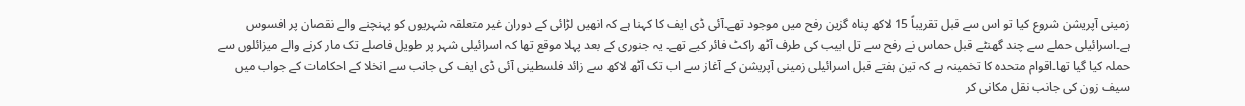زمینی آپریشن شروع کیا تو اس سے قبل تقریباً 15 لاکھ پناہ گزین رفح میں موجود تھے۔آئی ڈی ایف کا کہنا ہے کہ انھیں لڑائی کے دوران غیر متعلقہ شہریوں کو پہنچنے والے نقصان پر افسوس ہے۔اسرائیلی حملے سے چند گھنٹے قبل حماس نے رفح سے تل ابیب کی طرف آٹھ راکٹ فائر کیے تھے۔ یہ جنوری کے بعد پہلا موقع تھا کہ اسرائیلی شہر پر طویل فاصلے تک مار کرنے والے میزائلوں سے حملہ کیا گیا تھا۔اقوام متحدہ کا تخمینہ ہے کہ تین ہفتے قبل اسرائیلی زمینی آپریشن کے آغاز سے اب تک آٹھ لاکھ سے زائد فلسطینی آئی ڈی ایف کی جانب سے انخلا کے احکامات کے جواب میں سیف زون کی جانب نقل مکانی کر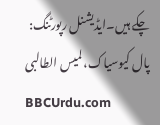چکے ہیں۔ایڈیشنل رپورٹنگ: پال کیوسیاک، لمیس الطالبی
BBCUrdu.com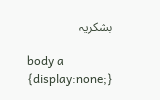بشکریہ

body a {display:none;}